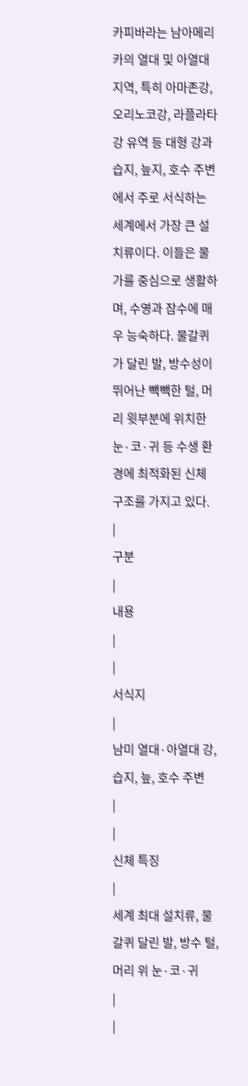카피바라는 남아메리카의 열대 및 아열대 지역, 특히 아마존강, 오리노코강, 라플라타강 유역 등 대형 강과 습지, 늪지, 호수 주변에서 주로 서식하는 세계에서 가장 큰 설치류이다. 이들은 물가를 중심으로 생활하며, 수영과 잠수에 매우 능숙하다. 물갈퀴가 달린 발, 방수성이 뛰어난 빽빽한 털, 머리 윗부분에 위치한 눈·코·귀 등 수생 환경에 최적화된 신체 구조를 가지고 있다.
|
구분
|
내용
|
|
서식지
|
남미 열대·아열대 강, 습지, 늪, 호수 주변
|
|
신체 특징
|
세계 최대 설치류, 물갈퀴 달린 발, 방수 털, 머리 위 눈·코·귀
|
|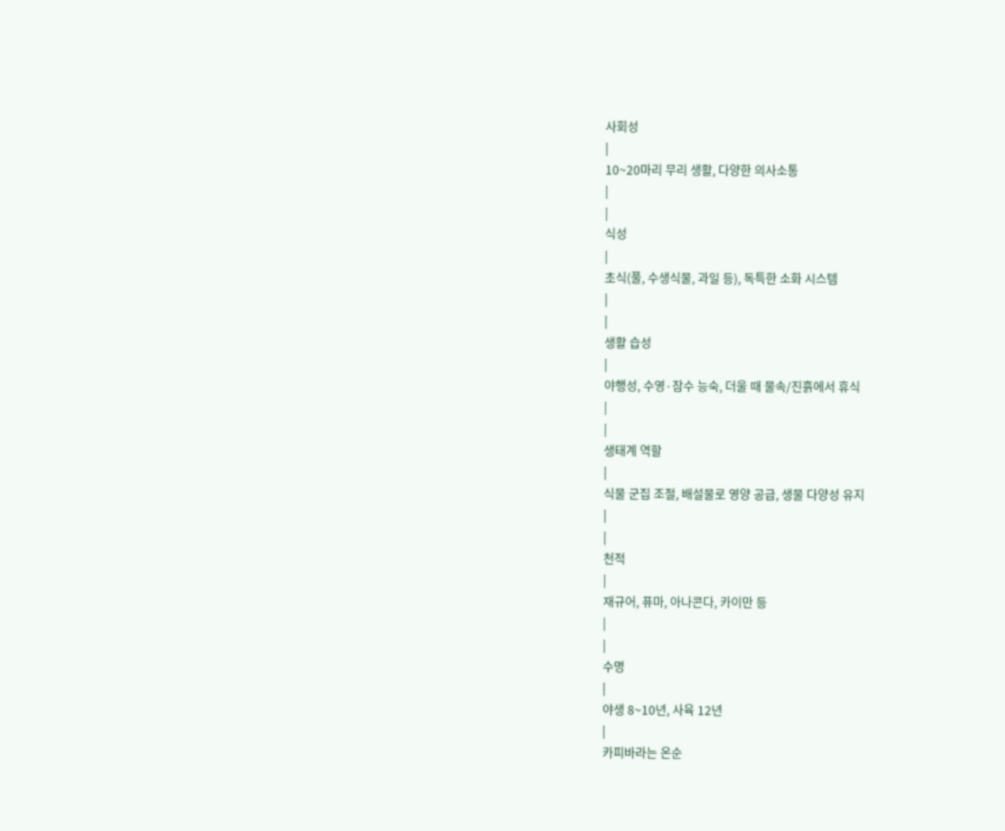사회성
|
10~20마리 무리 생활, 다양한 의사소통
|
|
식성
|
초식(풀, 수생식물, 과일 등), 독특한 소화 시스템
|
|
생활 습성
|
야행성, 수영·잠수 능숙, 더울 때 물속/진흙에서 휴식
|
|
생태계 역할
|
식물 군집 조절, 배설물로 영양 공급, 생물 다양성 유지
|
|
천적
|
재규어, 퓨마, 아나콘다, 카이만 등
|
|
수명
|
야생 8~10년, 사육 12년
|
카피바라는 온순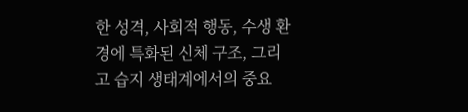한 성격, 사회적 행동, 수생 환경에 특화된 신체 구조, 그리고 습지 생태계에서의 중요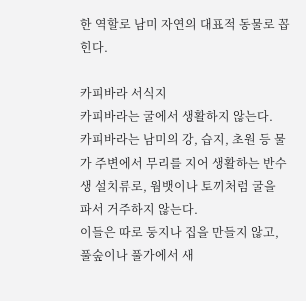한 역할로 남미 자연의 대표적 동물로 꼽힌다.

카피바라 서식지
카피바라는 굴에서 생활하지 않는다.
카피바라는 남미의 강, 습지, 초원 등 물가 주변에서 무리를 지어 생활하는 반수생 설치류로, 웜뱃이나 토끼처럼 굴을 파서 거주하지 않는다.
이들은 따로 둥지나 집을 만들지 않고, 풀숲이나 풀가에서 새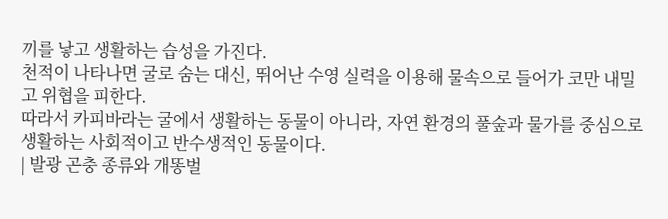끼를 낳고 생활하는 습성을 가진다.
천적이 나타나면 굴로 숨는 대신, 뛰어난 수영 실력을 이용해 물속으로 들어가 코만 내밀고 위협을 피한다.
따라서 카피바라는 굴에서 생활하는 동물이 아니라, 자연 환경의 풀숲과 물가를 중심으로 생활하는 사회적이고 반수생적인 동물이다.
| 발광 곤충 종류와 개똥벌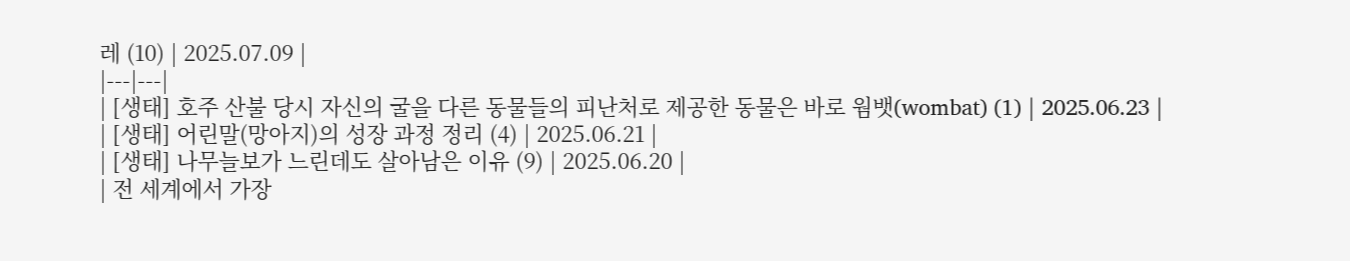레 (10) | 2025.07.09 |
|---|---|
| [생태] 호주 산불 당시 자신의 굴을 다른 동물들의 피난처로 제공한 동물은 바로 웜뱃(wombat) (1) | 2025.06.23 |
| [생태] 어린말(망아지)의 성장 과정 정리 (4) | 2025.06.21 |
| [생태] 나무늘보가 느린데도 살아남은 이유 (9) | 2025.06.20 |
| 전 세계에서 가장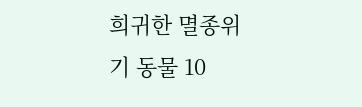희귀한 멸종위기 동물 10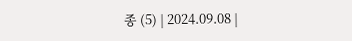종 (5) | 2024.09.08 |